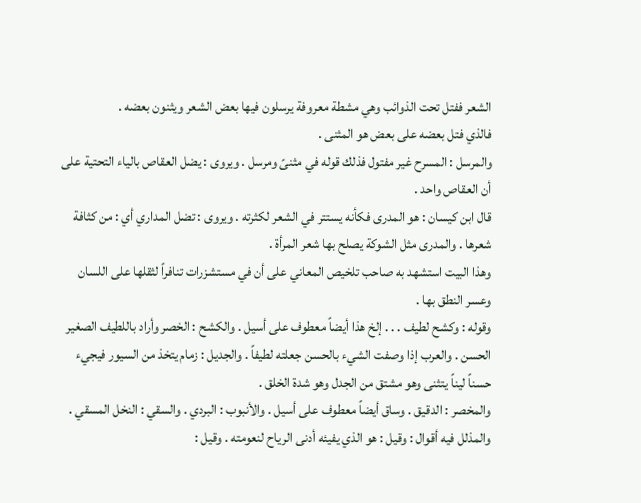الشعر ففتل تحت الذوائب وهي مشطة معروفة يرسلون فيها بعض الشعر ويثنون بعضه .
فالذي فتل بعضه على بعض هو المثنى .
والمرسل : المسرح غير مفتول فذلك قوله في مثنىً ومرسل . ويروى : يضل العقاص بالياء التحتية على أن العقاص واحد .
قال ابن كيسان : هو المدرى فكأنه يستتر في الشعر لكثرته . ويروى : تضل المداري أي : من كثافة شعرها . والمدرى مثل الشوكة يصلح بها شعر المرأة .
وهذا البيت استشهد به صاحب تلخيص المعاني على أن في مستشزرات تنافراً لثقلها على اللسان وعسر النطق بها .
وقوله : وكشح لطيف . . . إلخ هذا أيضاً معطوف على أسيل . والكشح : الخصر وأراد باللطيف الصغير الحسن . والعرب إذا وصفت الشيء بالحسن جعلته لطيفاً . والجديل : زمام يتخذ من السيور فيجيء حسناً ليناً يتثنى وهو مشتق من الجدل وهو شدة الخلق .
والمخصر : الدقيق . وساق أيضاً معطوف على أسيل . والأنبوب : البردي . والسقي : النخل المسقي . والمذلل فيه أقوال : وقيل : هو الذي يفيئه أدنى الرياح لنعومته . وقيل :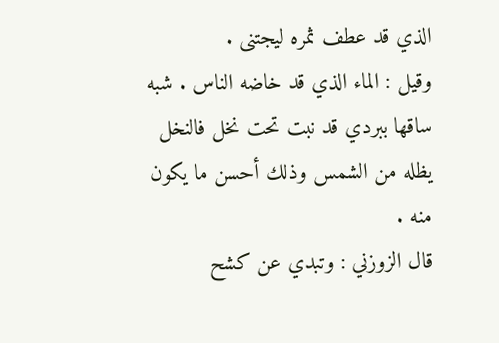الذي قد عطف ثمره ليجتنى .
وقيل : الماء الذي قد خاضه الناس . شبه ساقها ببردي قد نبت تحت نخل فالنخل يظله من الشمس وذلك أحسن ما يكون منه .
قال الزوزني : وتبدي عن كشح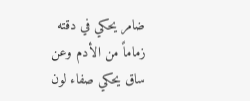ضامر يحكي في دقته زماماً من الأدم وعن ساق يحكي صفاء لون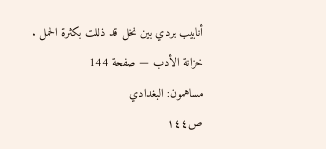أنابيب بردي بين نخل قد ذللت بكثرة الحمل .
خزانة الأدب — صفحة 144
مساهمون: البغدادي
ص١٤٤